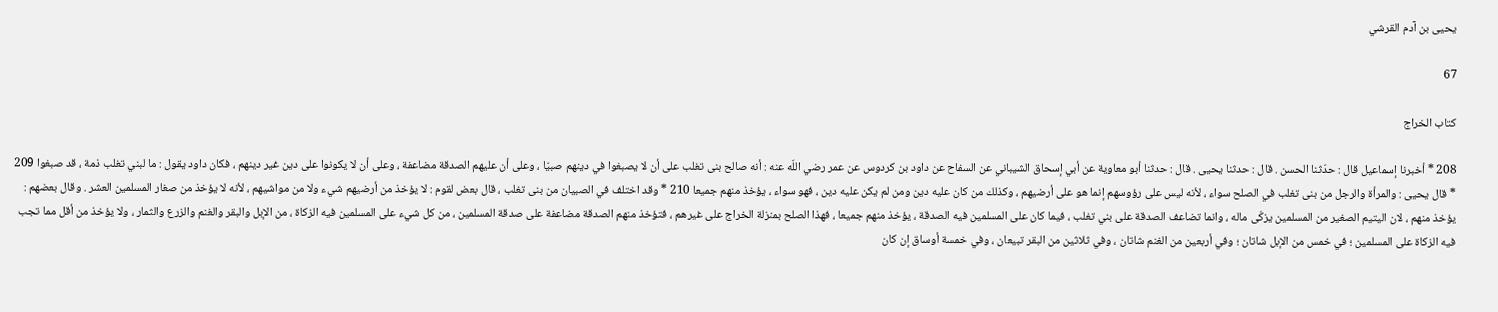يحيى بن آدم القرشي

67

كتاب الخراج

208 * أخبرنا إسماعيل قال : حدّثنا الحسن . قال : حدثنا يحيى . قال : حدثنا أبو معاوية عن أبي إسحاق الشيباني عن السفاح عن داود بن كردوس عن عمر رضي اللّه عنه : أنه صالح بنى تغلب على أن لا يصبغوا في دينهم صبيّا ، وعلى أن عليهم الصدقة مضاعفة ، وعلى أن لا يكونوا على دين غير دينهم ، فكان داود يقول : ما لبني تغلب ذمة ، قد صبغوا 209 * قال يحيى : والمرأة والرجل من بنى تغلب في الصلح سواء ، لأنه ليس على رؤوسهم إنما هو على أرضيهم ، وكذلك من كان عليه دين ومن لم يكن عليه دين ، فهو سواء ، يؤخذ منهم جميعا 210 * وقد اختلف في الصبيان من بنى تغلب ، قال بعض لقوم : لا يؤخذ من أرضيهم شيء ولا من مواشيهم ، لأنه لا يؤخذ من صغار المسلمين العشر . وقال بعضهم : يؤخذ منهم ، لان اليتيم الصغير من المسلمين يزكّى ماله ، وانما تضاعف الصدقة على بني تغلب ، فيما كان على المسلمين فيه الصدقة ، يؤخذ منهم جميعا ، فهذا الصلح بمنزلة الخراج على غيرهم ، فتؤخذ منهم الصدقة مضاعفة على صدقة المسلمين ، من كل شيء على المسلمين فيه الزكاة ، من الإبل والبقر والغنم والزرع والثمار ، ولا يؤخذ من أقل مما تجب فيه الزكاة على المسلمين ؛ في خمس من الإبل شاتان ؛ وفي أربعين من الغنم شاتان ، وفي ثلاثين من البقر تبيعان ، وفي خمسة أوساق إن كان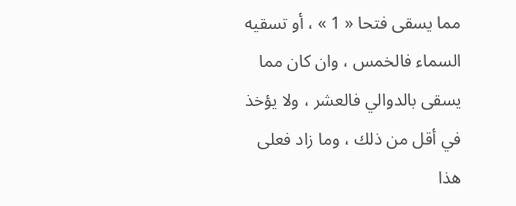مما يسقى فتحا « 1 » ، أو تسقيه السماء فالخمس ، وان كان مما يسقى بالدوالي فالعشر ، ولا يؤخذ في أقل من ذلك ، وما زاد فعلى هذا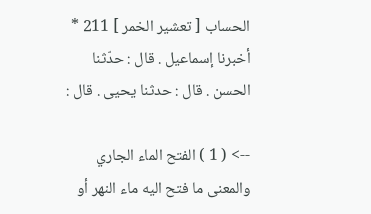الحساب [ تعشير الخمر ] 211 * أخبرنا إسماعيل . قال : حدّثنا الحسن . قال : حدثنا يحيى . قال :

--> ( 1 ) الفتح الماء الجاري والمعنى ما فتح اليه ماء النهر أو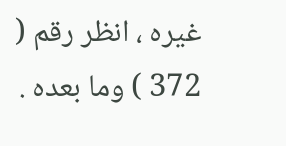غيره ، انظر رقم ( 372 ) وما بعده .